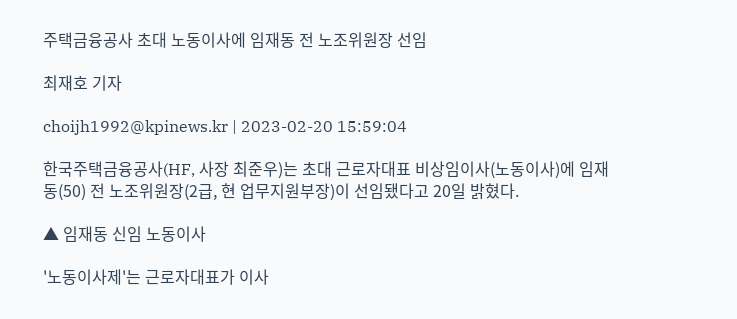주택금융공사 초대 노동이사에 임재동 전 노조위원장 선임

최재호 기자

choijh1992@kpinews.kr | 2023-02-20 15:59:04

한국주택금융공사(HF, 사장 최준우)는 초대 근로자대표 비상임이사(노동이사)에 임재동(50) 전 노조위원장(2급, 현 업무지원부장)이 선임됐다고 20일 밝혔다.

▲ 임재동 신임 노동이사

'노동이사제'는 근로자대표가 이사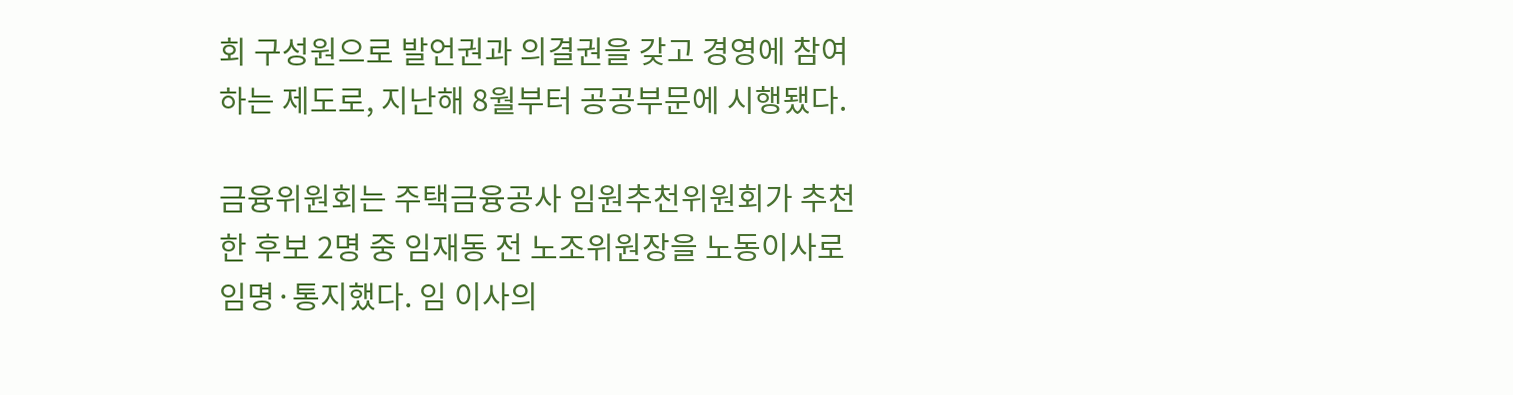회 구성원으로 발언권과 의결권을 갖고 경영에 참여하는 제도로, 지난해 8월부터 공공부문에 시행됐다.

금융위원회는 주택금융공사 임원추천위원회가 추천한 후보 2명 중 임재동 전 노조위원장을 노동이사로 임명·통지했다. 임 이사의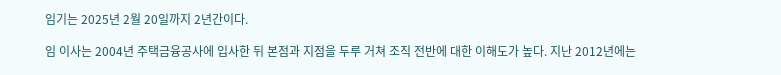임기는 2025년 2월 20일까지 2년간이다.

임 이사는 2004년 주택금융공사에 입사한 뒤 본점과 지점을 두루 거쳐 조직 전반에 대한 이해도가 높다. 지난 2012년에는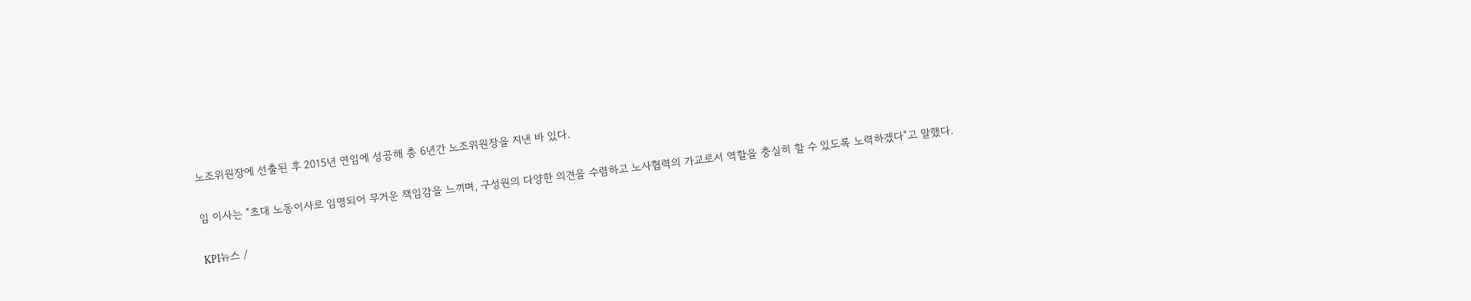노조위원장에 선출된 후 2015년 연임에 성공해 총 6년간 노조위원장을 지낸 바 있다.

임 이사는 "초대 노동이사로 임명되어 무거운 책임감을 느끼며, 구성원의 다양한 의견을 수렴하고 노사협력의 가교로서 역할을 충실히 할 수 있도록 노력하겠다"고 말했다.

KPI뉴스 /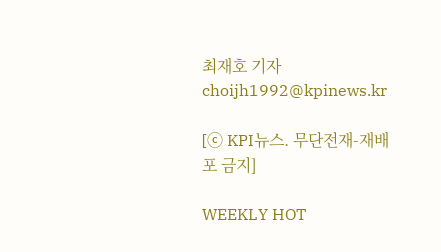최재호 기자 choijh1992@kpinews.kr

[ⓒ KPI뉴스. 무단전재-재배포 금지]

WEEKLY HOT